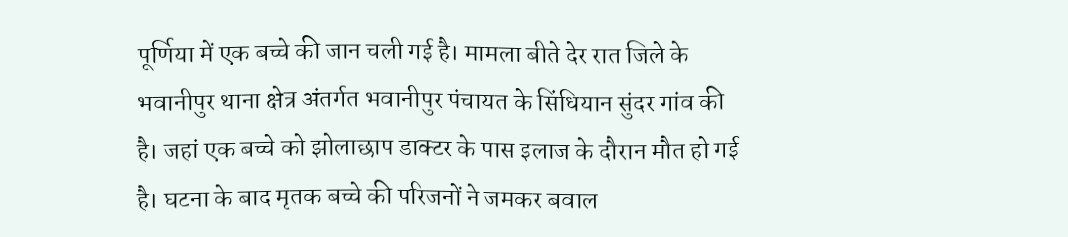पूर्णिया में एक बच्चे की जान चली गई है। मामला बीते देर रात जिले के भवानीपुर थाना क्षेत्र अंतर्गत भवानीपुर पंचायत के सिंधियान सुंदर गांव की है। जहां एक बच्चे को झोलाछाप डाक्टर के पास इलाज के दौरान मौत हो गई है। घटना के बाद मृतक बच्चे की परिजनों ने जमकर बवाल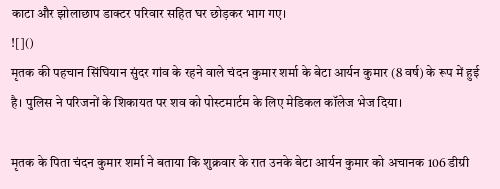काटा और झोलाछाप डाक्टर परिवार सहित घर छोड़कर भाग गए।
![]()
मृतक की पहचान सिंघियान सुंदर गांव के रहने वाले चंदन कुमार शर्मा के बेटा आर्यन कुमार (8 वर्ष) के रूप में हुई है। पुलिस ने परिजनों के शिकायत पर शव को पोस्टमार्टम के लिए मेडिकल कॉलेज भेज दिया।

मृतक के पिता चंदन कुमार शर्मा ने बताया कि शुक्रवार के रात उनके बेटा आर्यन कुमार को अचानक 106 डीग्री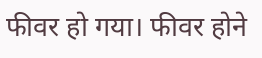फीवर हो गया। फीवर होने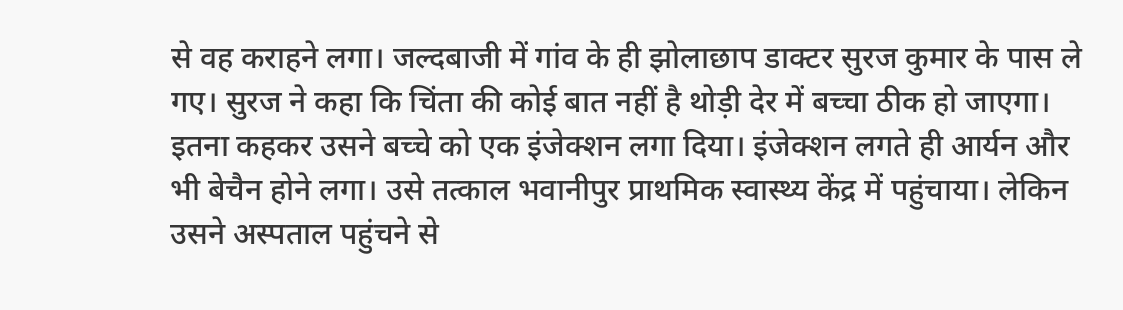से वह कराहने लगा। जल्दबाजी में गांव के ही झोलाछाप डाक्टर सुरज कुमार के पास ले गए। सुरज ने कहा कि चिंता की कोई बात नहीं है थोड़ी देर में बच्चा ठीक हो जाएगा। इतना कहकर उसने बच्चे को एक इंजेक्शन लगा दिया। इंजेक्शन लगते ही आर्यन और भी बेचैन होने लगा। उसे तत्काल भवानीपुर प्राथमिक स्वास्थ्य केंद्र में पहुंचाया। लेकिन उसने अस्पताल पहुंचने से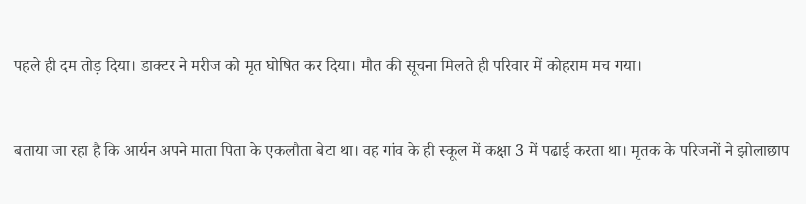पहले ही दम तोड़ दिया। डाक्टर ने मरीज को मृत घोषित कर दिया। मौत की सूचना मिलते ही परिवार में कोहराम मच गया।


बताया जा रहा है कि आर्यन अपने माता पिता के एकलौता बेटा था। वह गांव के ही स्कूल में कक्षा 3 में पढाई करता था। मृतक के परिजनों ने झोलाछाप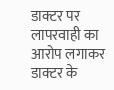डाक्टर पर लापरवाही का आरोप लगाकर डाक्टर के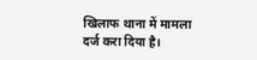खिलाफ थाना में मामला दर्ज करा दिया है।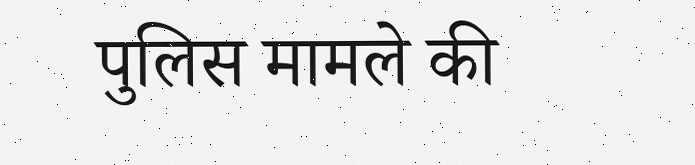पुलिस मामले की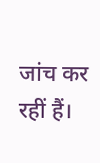जांच कर रहीं हैं।